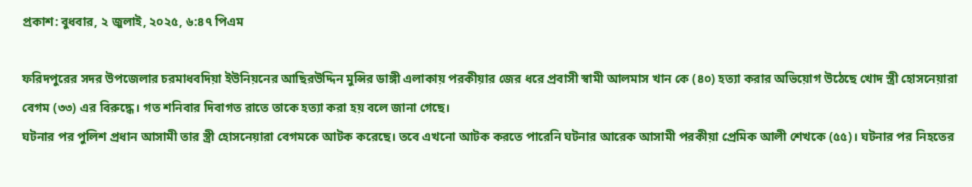প্রকাশ: বুধবার, ২ জুলাই, ২০২৫, ৬:৪৭ পিএম

ফরিদপুরের সদর উপজেলার চরমাধবদিয়া ইউনিয়নের আছিরউদ্দিন মুন্সির ডাঙ্গী এলাকায় পরকীয়ার জের ধরে প্রবাসী স্বামী আলমাস খান কে (৪০) হত্যা করার অভিয়োগ উঠেছে খোদ স্ত্রী হোসনেয়ারা বেগম (৩৩) এর বিরুদ্ধে। গত শনিবার দিবাগত রাতে তাকে হত্যা করা হয় বলে জানা গেছে।
ঘটনার পর পুলিশ প্রধান আসামী তার স্ত্রী হোসনেয়ারা বেগমকে আটক করেছে। তবে এখনো আটক করতে পারেনি ঘটনার আরেক আসামী পরকীয়া প্রেমিক আলী শেখকে (৫৫)। ঘটনার পর নিহতের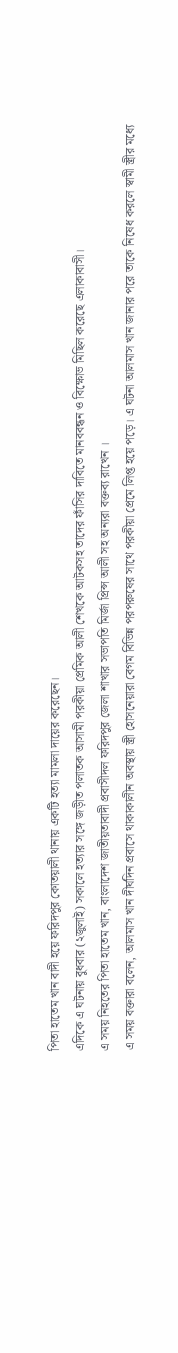পিতা হাতেম খান বাদী হয়ে ফরিদপুর কোতয়ালী থানায় একটি হত্যা মামলা দায়ের করেছেন।
এদিকে এ ঘটনায় বুধবার (২জুলাই) সকালে হত্যার সঙ্গে জড়ীত পলাতক আসামী পরকীয়া প্রেমিক আলী শেখকে আটকসহ তাদের ফাঁসির দাবিতে মানববন্ধন ও বিক্ষোভ মিছিল করেছে এলাকাবাসী।
এ সময় নিহতের পিতা হাতেম খান, বাংলাদেশ জাতীয়তাবাদী প্রবাসীদল ফরিদপুর জেলা শাখার সভাপতি মির্জা প্রিন্স আলী সহ অন্যরা বক্তব্য রাখেন ।
এ সময় বক্তারা বলেন, আলমাস খান দীর্ঘদিন প্রবাসে থাকাকালীন অবস্থায় স্ত্রী হোসনেয়ারা বেগম বিভিন্ন পরপরুষের সাথে পরকীয়া প্রেমে লিপ্ত হয়ে পড়ে। এ ঘটনা আলমাস খান জানার পরে তাকে নিষেধ করলে স্বামী স্ত্রীর মধ্যে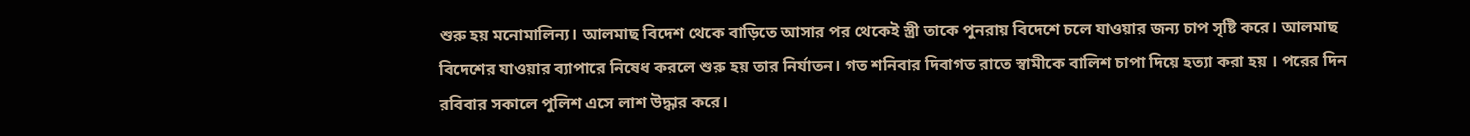শুরু হয় মনোমালিন্য। আলমাছ বিদেশ থেকে বাড়িতে আসার পর থেকেই স্ত্রী তাকে পুনরায় বিদেশে চলে যাওয়ার জন্য চাপ সৃষ্টি করে। আলমাছ বিদেশের যাওয়ার ব্যাপারে নিষেধ করলে শুরু হয় তার নির্যাতন। গত শনিবার দিবাগত রাতে স্বামীকে বালিশ চাপা দিয়ে হত্যা করা হয় । পরের দিন রবিবার সকালে পুলিশ এসে লাশ উদ্ধার করে।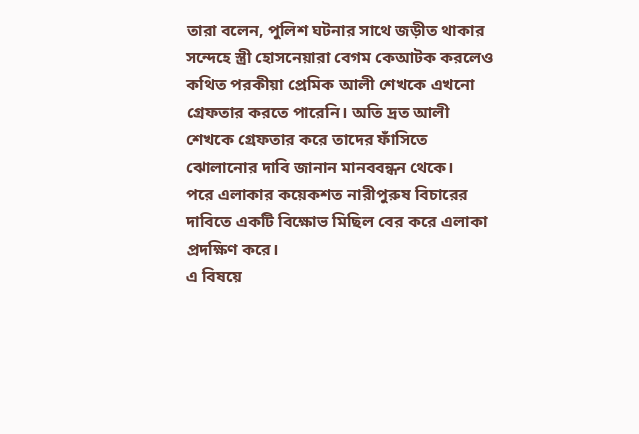তারা বলেন, পুলিশ ঘটনার সাথে জড়ীত থাকার সন্দেহে স্ত্রী হোসনেয়ারা বেগম কেআটক করলেও কথিত পরকীয়া প্রেমিক আলী শেখকে এখনো গ্রেফতার করতে পারেনি। অতি দ্রত আলী শেখকে গ্রেফতার করে তাদের ফাঁসিতে ঝোলানোর দাবি জানান মানববন্ধন থেকে।
পরে এলাকার কয়েকশত নারীপুরুষ বিচারের দাবিতে একটি বিক্ষোভ মিছিল বের করে এলাকা প্রদক্ষিণ করে।
এ বিষয়ে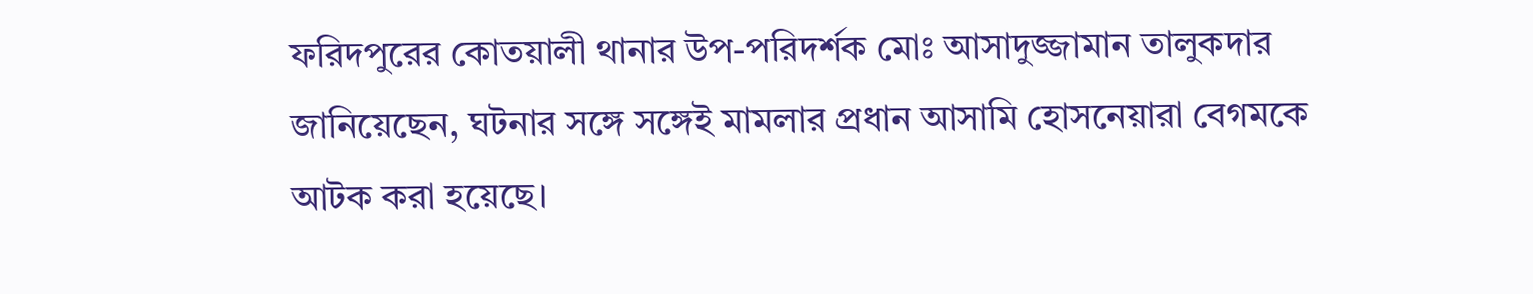ফরিদপুরের কোতয়ালী থানার উপ-পরিদর্শক মোঃ আসাদুজ্জামান তালুকদার জানিয়েছেন, ঘটনার সঙ্গে সঙ্গেই মামলার প্রধান আসামি হোসনেয়ারা বেগমকে আটক করা হয়েছে।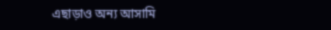এছাড়াও অন্য আসামি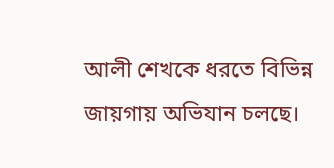আলী শেখকে ধরতে বিভিন্ন জায়গায় অভিযান চলছে।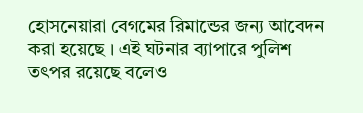হোসনেয়ারা বেগমের রিমান্ডের জন্য আবেদন করা হয়েছে । এই ঘটনার ব্যাপারে পুলিশ তৎপর রয়েছে বলেও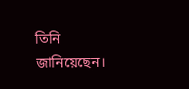তিনি জানিয়েছেন।